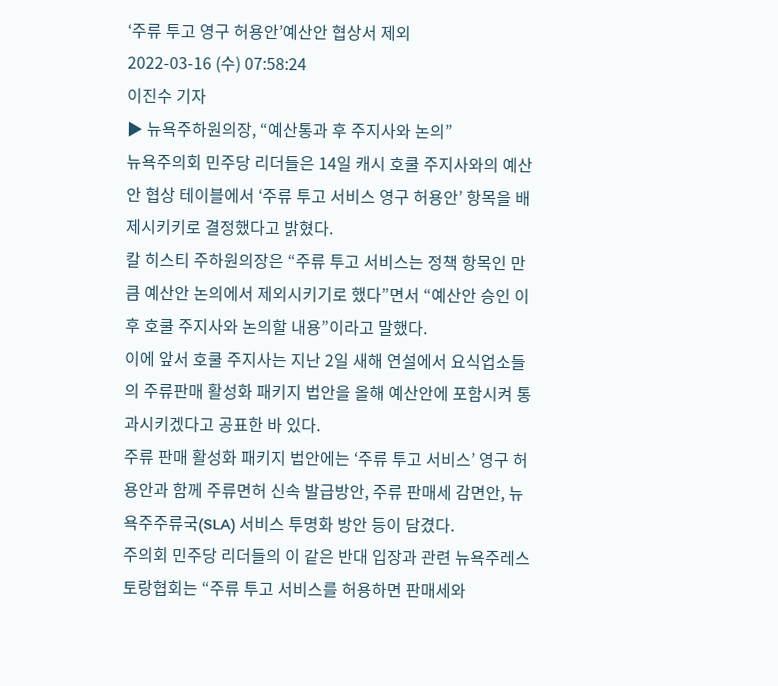‘주류 투고 영구 허용안’예산안 협상서 제외
2022-03-16 (수) 07:58:24
이진수 기자
▶ 뉴욕주하원의장, “예산통과 후 주지사와 논의”
뉴욕주의회 민주당 리더들은 14일 캐시 호쿨 주지사와의 예산안 협상 테이블에서 ‘주류 투고 서비스 영구 허용안’ 항목을 배제시키키로 결정했다고 밝혔다.
칼 히스티 주하원의장은 “주류 투고 서비스는 정책 항목인 만큼 예산안 논의에서 제외시키기로 했다”면서 “예산안 승인 이후 호쿨 주지사와 논의할 내용”이라고 말했다.
이에 앞서 호쿨 주지사는 지난 2일 새해 연설에서 요식업소들의 주류판매 활성화 패키지 법안을 올해 예산안에 포함시켜 통과시키겠다고 공표한 바 있다.
주류 판매 활성화 패키지 법안에는 ‘주류 투고 서비스’ 영구 허용안과 함께 주류면허 신속 발급방안, 주류 판매세 감면안, 뉴욕주주류국(SLA) 서비스 투명화 방안 등이 담겼다.
주의회 민주당 리더들의 이 같은 반대 입장과 관련 뉴욕주레스토랑협회는 “주류 투고 서비스를 허용하면 판매세와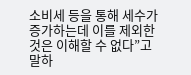소비세 등을 통해 세수가 증가하는데 이를 제외한 것은 이해할 수 없다”고 말하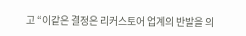고 “이같은 결정은 리커스토어 업계의 반발을 의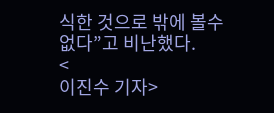식한 것으로 밖에 볼수 없다”고 비난했다.
<
이진수 기자>